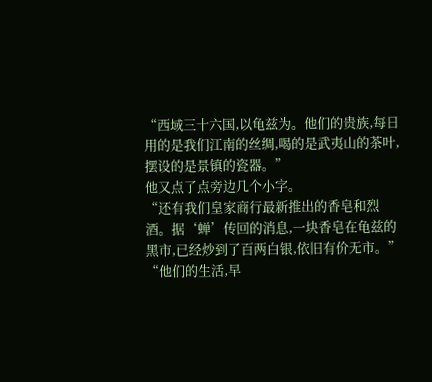“西域三十六国,以龟兹为。他们的贵族,每日用的是我们江南的丝绸,喝的是武夷山的茶叶,摆设的是景镇的瓷器。”
他又点了点旁边几个小字。
“还有我们皇家商行最新推出的香皂和烈酒。据‘蝉’传回的消息,一块香皂在龟兹的黑市,已经炒到了百两白银,依旧有价无市。”
“他们的生活,早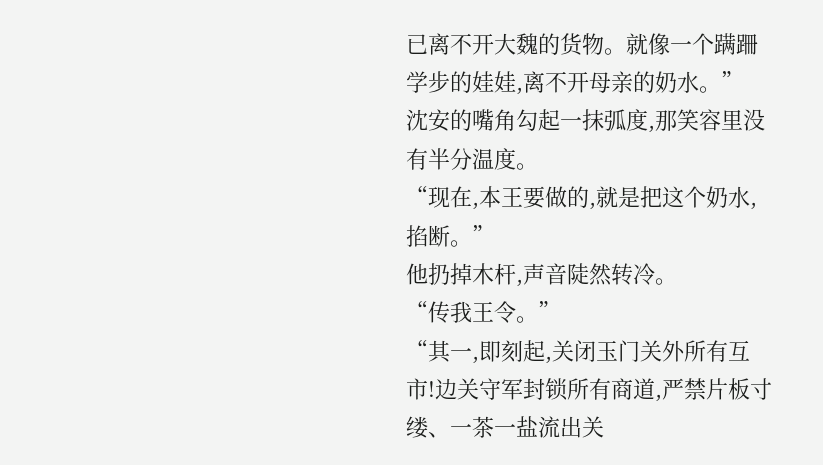已离不开大魏的货物。就像一个蹒跚学步的娃娃,离不开母亲的奶水。”
沈安的嘴角勾起一抹弧度,那笑容里没有半分温度。
“现在,本王要做的,就是把这个奶水,掐断。”
他扔掉木杆,声音陡然转冷。
“传我王令。”
“其一,即刻起,关闭玉门关外所有互市!边关守军封锁所有商道,严禁片板寸缕、一茶一盐流出关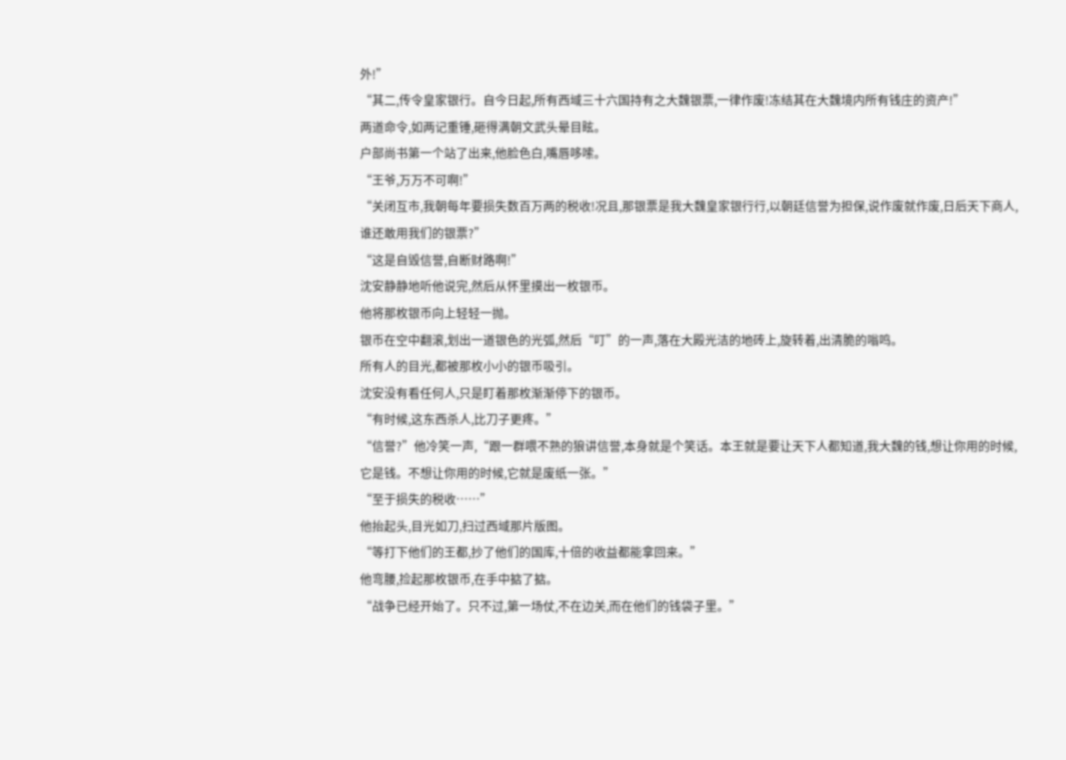外!”
“其二,传令皇家银行。自今日起,所有西域三十六国持有之大魏银票,一律作废!冻结其在大魏境内所有钱庄的资产!”
两道命令,如两记重锤,砸得满朝文武头晕目眩。
户部尚书第一个站了出来,他脸色白,嘴唇哆嗦。
“王爷,万万不可啊!”
“关闭互市,我朝每年要损失数百万两的税收!况且,那银票是我大魏皇家银行行,以朝廷信誉为担保,说作废就作废,日后天下商人,谁还敢用我们的银票?”
“这是自毁信誉,自断财路啊!”
沈安静静地听他说完,然后从怀里摸出一枚银币。
他将那枚银币向上轻轻一抛。
银币在空中翻滚,划出一道银色的光弧,然后“叮”的一声,落在大殿光洁的地砖上,旋转着,出清脆的嗡鸣。
所有人的目光,都被那枚小小的银币吸引。
沈安没有看任何人,只是盯着那枚渐渐停下的银币。
“有时候,这东西杀人,比刀子更疼。”
“信誉?”他冷笑一声,“跟一群喂不熟的狼讲信誉,本身就是个笑话。本王就是要让天下人都知道,我大魏的钱,想让你用的时候,它是钱。不想让你用的时候,它就是废纸一张。”
“至于损失的税收……”
他抬起头,目光如刀,扫过西域那片版图。
“等打下他们的王都,抄了他们的国库,十倍的收益都能拿回来。”
他弯腰,捡起那枚银币,在手中掂了掂。
“战争已经开始了。只不过,第一场仗,不在边关,而在他们的钱袋子里。”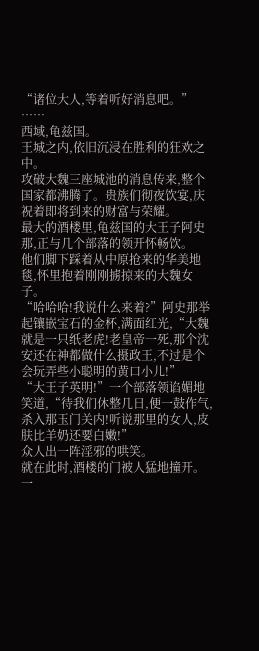“诸位大人,等着听好消息吧。”
……
西域,龟兹国。
王城之内,依旧沉浸在胜利的狂欢之中。
攻破大魏三座城池的消息传来,整个国家都沸腾了。贵族们彻夜饮宴,庆祝着即将到来的财富与荣耀。
最大的酒楼里,龟兹国的大王子阿史那,正与几个部落的领开怀畅饮。
他们脚下踩着从中原抢来的华美地毯,怀里抱着刚刚掳掠来的大魏女子。
“哈哈哈!我说什么来着?”阿史那举起镶嵌宝石的金杯,满面红光,“大魏就是一只纸老虎!老皇帝一死,那个沈安还在神都做什么摄政王,不过是个会玩弄些小聪明的黄口小儿!”
“大王子英明!”一个部落领谄媚地笑道,“待我们休整几日,便一鼓作气,杀入那玉门关内!听说那里的女人,皮肤比羊奶还要白嫩!”
众人出一阵淫邪的哄笑。
就在此时,酒楼的门被人猛地撞开。
一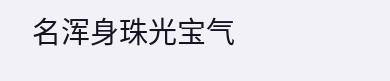名浑身珠光宝气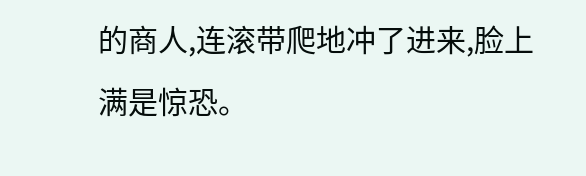的商人,连滚带爬地冲了进来,脸上满是惊恐。